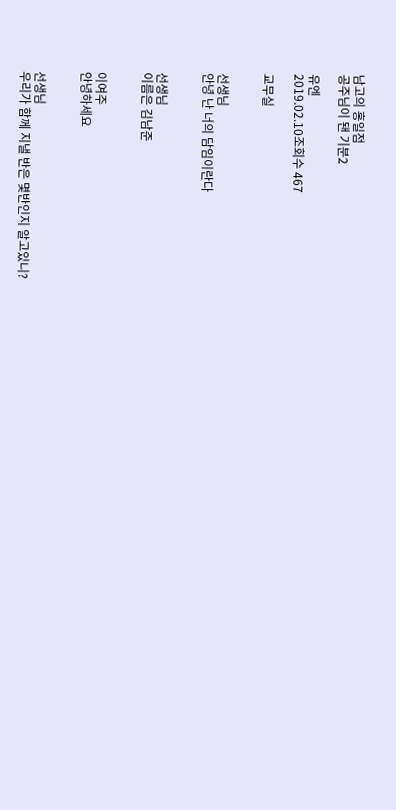남고의 홍일점
공주님이 됀 기분2

유엔
2019.02.10조회수 467

교무실


선생님
안녕 난 너의 담임이란다


선생님
이름은 김남준


이여주
안녕하세요


선생님
우리가 함께 지낼 반은 몇반인지 알고있니?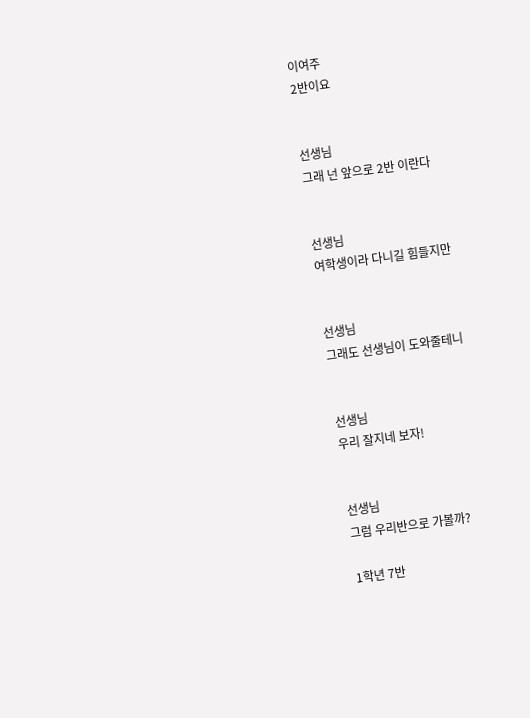이여주
2반이요


선생님
그래 넌 앞으로 2반 이란다


선생님
여학생이라 다니길 힘들지만


선생님
그래도 선생님이 도와줄테니


선생님
우리 잘지네 보자!


선생님
그럼 우리반으로 가볼까?

1학년 7반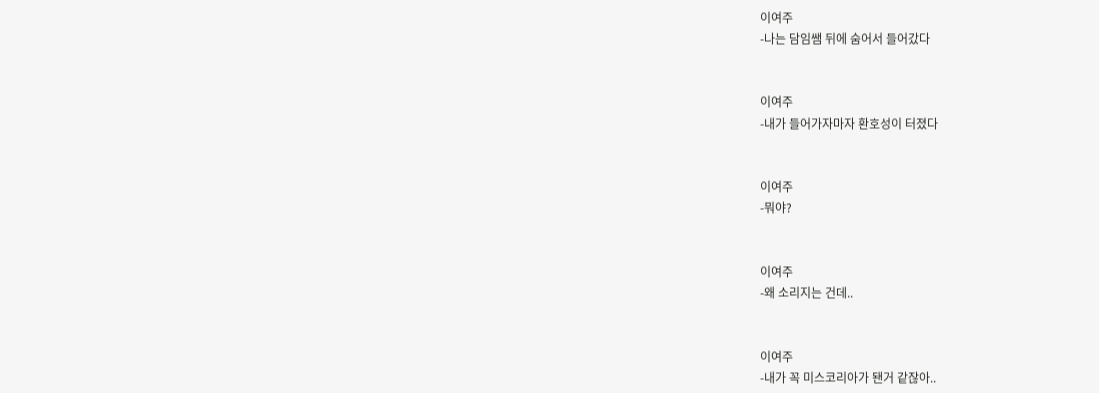이여주
-나는 담임쌤 뒤에 숨어서 들어갔다


이여주
-내가 들어가자마자 환호성이 터졌다


이여주
-뭐야?


이여주
-왜 소리지는 건데..


이여주
-내가 꼭 미스코리아가 됀거 같잖아..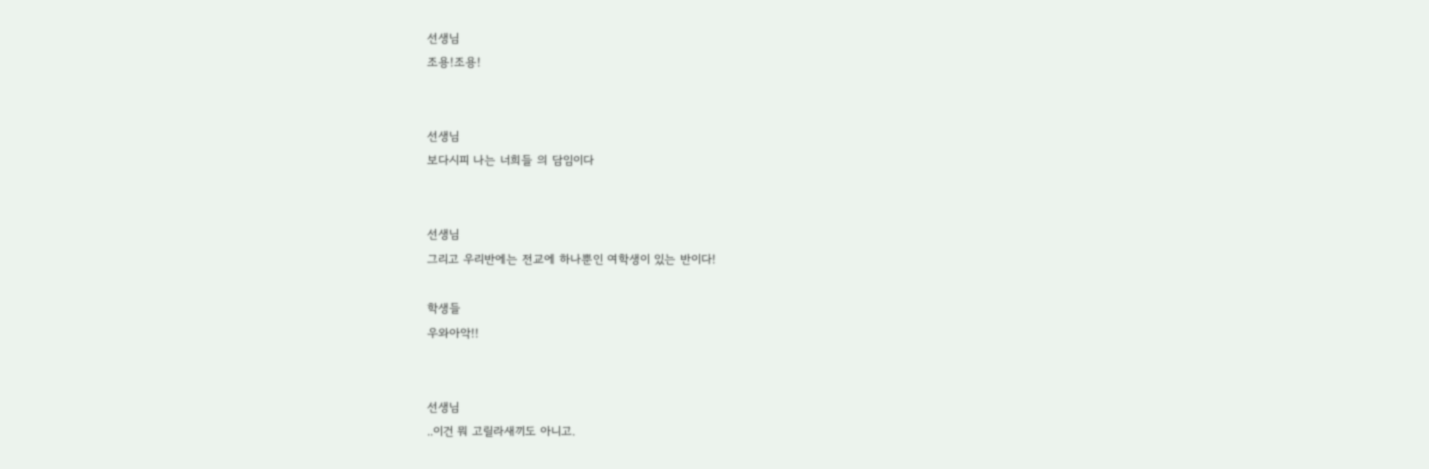선생님
조용!조용!


선생님
보다시피 나는 너희들 의 담임이다


선생님
그리고 우리반에는 전교에 하나뿐인 여학생이 있는 반이다!

학생들
우와아악!!


선생님
..이건 뭐 고릴라새끼도 아니고.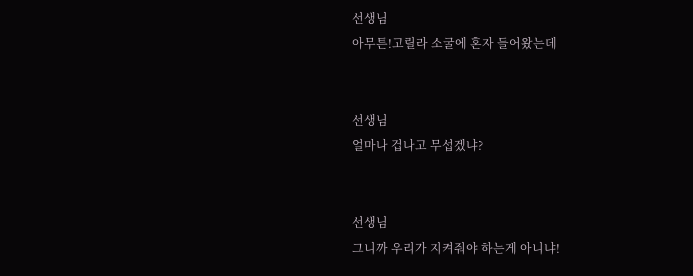선생님
아무튼!고릴라 소굴에 혼자 들어왔는데


선생님
얼마나 겁나고 무섭겠냐?


선생님
그니까 우리가 지켜줘야 하는게 아니냐!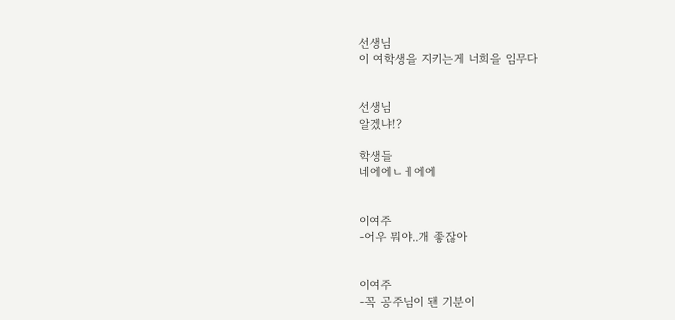선생님
이 여학생을 지키는게 너희을 임무다


선생님
알겠냐!?

학생들
네에에ㄴㅔ에에


이여주
-어우 뭐야..개 좋잖아


이여주
-꼭 공주님이 됀 기분이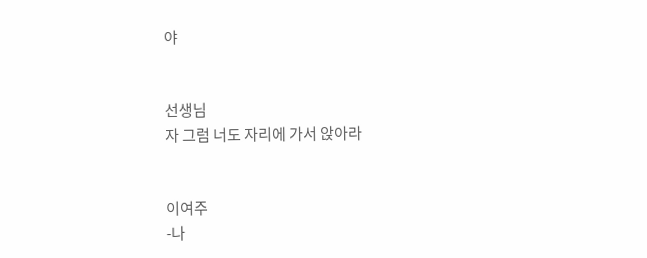야


선생님
자 그럼 너도 자리에 가서 앉아라


이여주
-나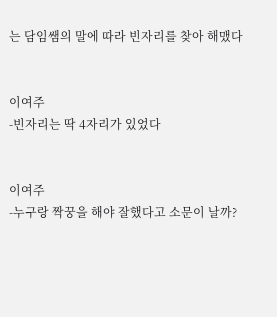는 담임쌤의 말에 따라 빈자리를 찾아 해맸다


이여주
-빈자리는 딱 4자리가 있었다


이여주
-누구랑 짝꿍을 해야 잘했다고 소문이 날까?